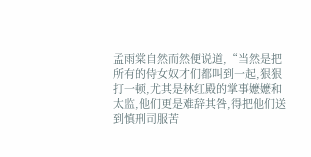孟雨棠自然而然便说道,“当然是把所有的侍女奴才们都叫到一起,狠狠打一顿,尤其是林红殿的掌事嬷嬷和太监,他们更是难辞其咎,得把他们送到慎刑司服苦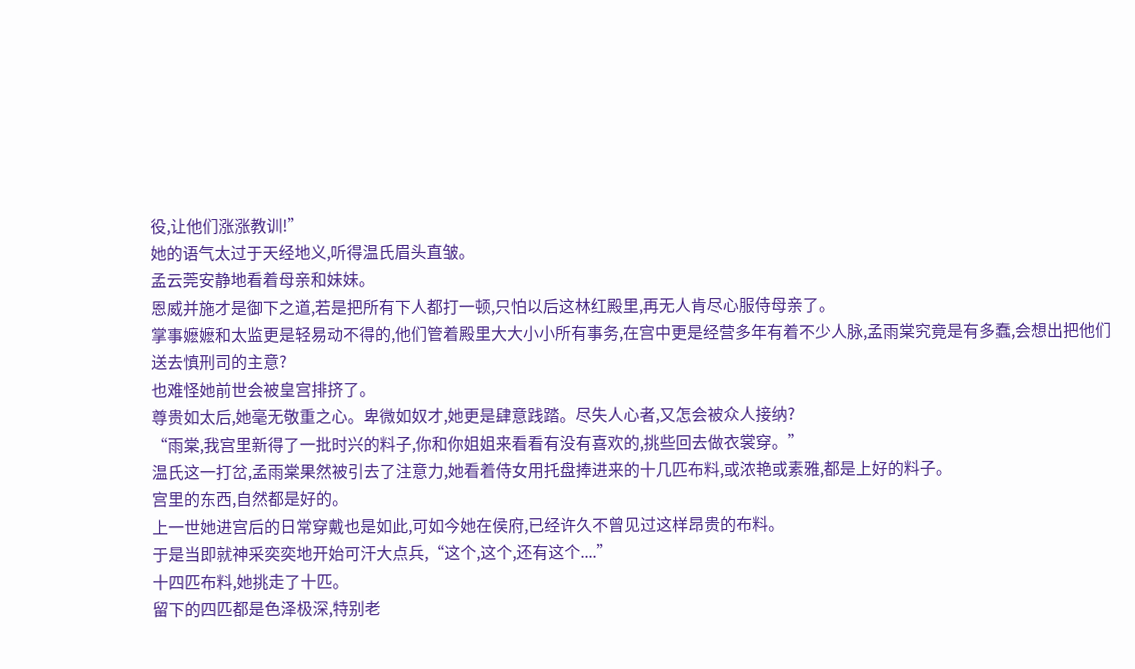役,让他们涨涨教训!”
她的语气太过于天经地义,听得温氏眉头直皱。
孟云莞安静地看着母亲和妹妹。
恩威并施才是御下之道,若是把所有下人都打一顿,只怕以后这林红殿里,再无人肯尽心服侍母亲了。
掌事嬷嬷和太监更是轻易动不得的,他们管着殿里大大小小所有事务,在宫中更是经营多年有着不少人脉,孟雨棠究竟是有多蠢,会想出把他们送去慎刑司的主意?
也难怪她前世会被皇宫排挤了。
尊贵如太后,她毫无敬重之心。卑微如奴才,她更是肆意践踏。尽失人心者,又怎会被众人接纳?
“雨棠,我宫里新得了一批时兴的料子,你和你姐姐来看看有没有喜欢的,挑些回去做衣裳穿。”
温氏这一打岔,孟雨棠果然被引去了注意力,她看着侍女用托盘捧进来的十几匹布料,或浓艳或素雅,都是上好的料子。
宫里的东西,自然都是好的。
上一世她进宫后的日常穿戴也是如此,可如今她在侯府,已经许久不曾见过这样昂贵的布料。
于是当即就神采奕奕地开始可汗大点兵,“这个,这个,还有这个....”
十四匹布料,她挑走了十匹。
留下的四匹都是色泽极深,特别老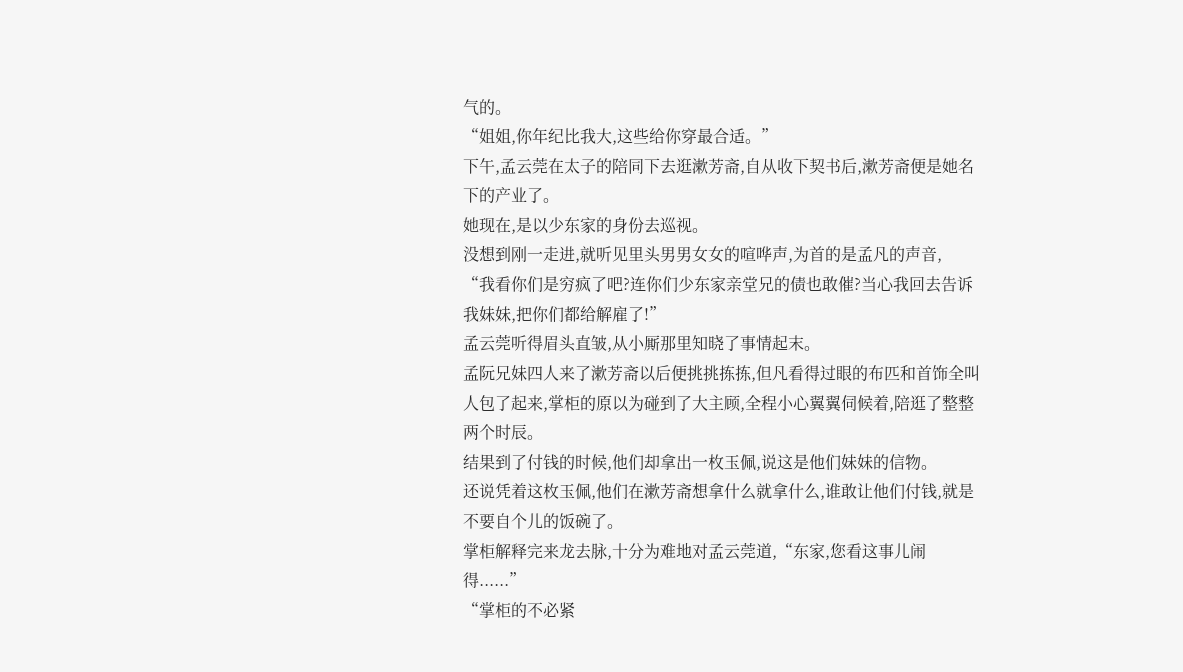气的。
“姐姐,你年纪比我大,这些给你穿最合适。”
下午,孟云莞在太子的陪同下去逛漱芳斋,自从收下契书后,漱芳斋便是她名下的产业了。
她现在,是以少东家的身份去巡视。
没想到刚一走进,就听见里头男男女女的喧哗声,为首的是孟凡的声音,
“我看你们是穷疯了吧?连你们少东家亲堂兄的债也敢催?当心我回去告诉我妹妹,把你们都给解雇了!”
孟云莞听得眉头直皱,从小厮那里知晓了事情起末。
孟阮兄妹四人来了漱芳斋以后便挑挑拣拣,但凡看得过眼的布匹和首饰全叫人包了起来,掌柜的原以为碰到了大主顾,全程小心翼翼伺候着,陪逛了整整两个时辰。
结果到了付钱的时候,他们却拿出一枚玉佩,说这是他们妹妹的信物。
还说凭着这枚玉佩,他们在漱芳斋想拿什么就拿什么,谁敢让他们付钱,就是不要自个儿的饭碗了。
掌柜解释完来龙去脉,十分为难地对孟云莞道,“东家,您看这事儿闹得......”
“掌柜的不必紧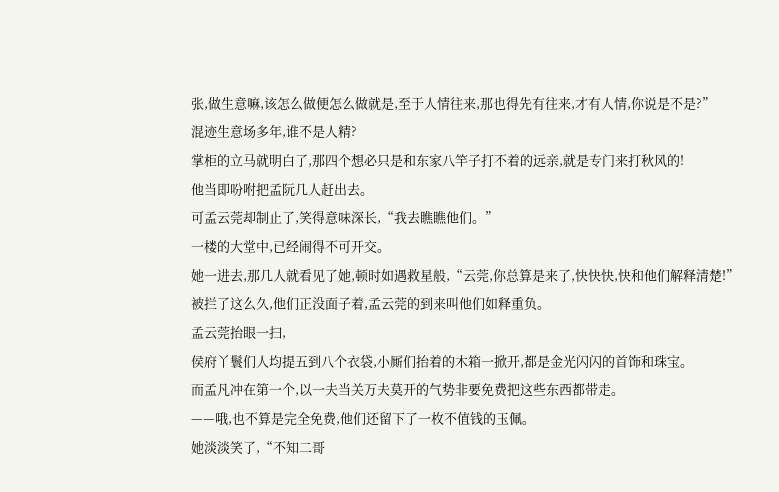张,做生意嘛,该怎么做便怎么做就是,至于人情往来,那也得先有往来,才有人情,你说是不是?”
混迹生意场多年,谁不是人精?
掌柜的立马就明白了,那四个想必只是和东家八竿子打不着的远亲,就是专门来打秋风的!
他当即吩咐把孟阮几人赶出去。
可孟云莞却制止了,笑得意味深长,“我去瞧瞧他们。”
一楼的大堂中,已经闹得不可开交。
她一进去,那几人就看见了她,顿时如遇救星般,“云莞,你总算是来了,快快快,快和他们解释清楚!”
被拦了这么久,他们正没面子着,孟云莞的到来叫他们如释重负。
孟云莞抬眼一扫,
侯府丫鬟们人均提五到八个衣袋,小厮们抬着的木箱一掀开,都是金光闪闪的首饰和珠宝。
而孟凡冲在第一个,以一夫当关万夫莫开的气势非要免费把这些东西都带走。
——哦,也不算是完全免费,他们还留下了一枚不值钱的玉佩。
她淡淡笑了,“不知二哥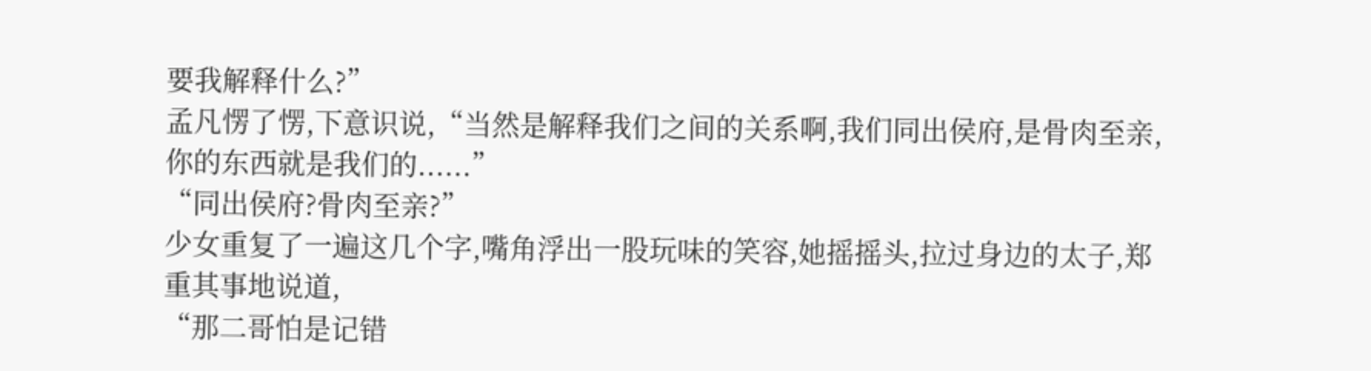要我解释什么?”
孟凡愣了愣,下意识说,“当然是解释我们之间的关系啊,我们同出侯府,是骨肉至亲,你的东西就是我们的......”
“同出侯府?骨肉至亲?”
少女重复了一遍这几个字,嘴角浮出一股玩味的笑容,她摇摇头,拉过身边的太子,郑重其事地说道,
“那二哥怕是记错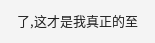了,这才是我真正的至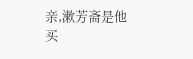亲,漱芳斋是他买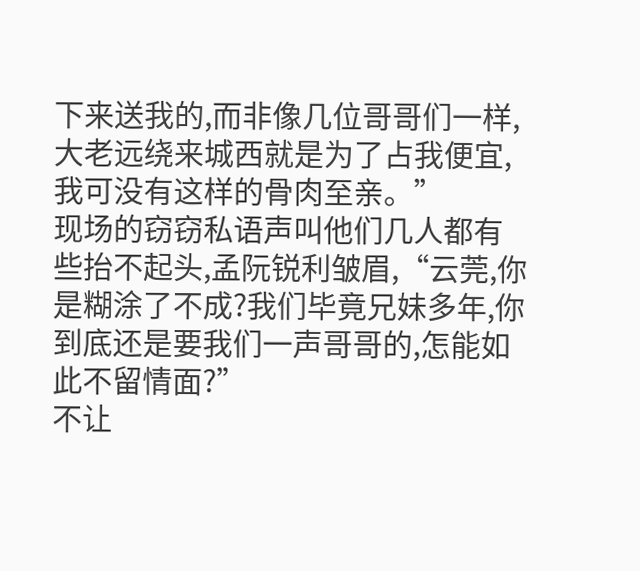下来送我的,而非像几位哥哥们一样,大老远绕来城西就是为了占我便宜,我可没有这样的骨肉至亲。”
现场的窃窃私语声叫他们几人都有些抬不起头,孟阮锐利皱眉,“云莞,你是糊涂了不成?我们毕竟兄妹多年,你到底还是要我们一声哥哥的,怎能如此不留情面?”
不让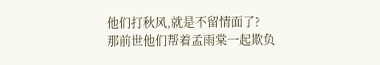他们打秋风,就是不留情面了?
那前世他们帮着孟雨棠一起欺负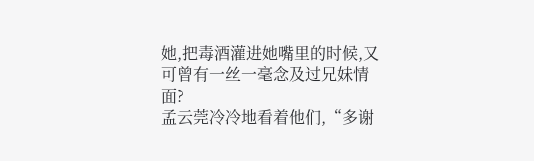她,把毒酒灌进她嘴里的时候,又可曾有一丝一毫念及过兄妹情面?
孟云莞冷冷地看着他们,“多谢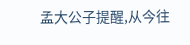孟大公子提醒,从今往